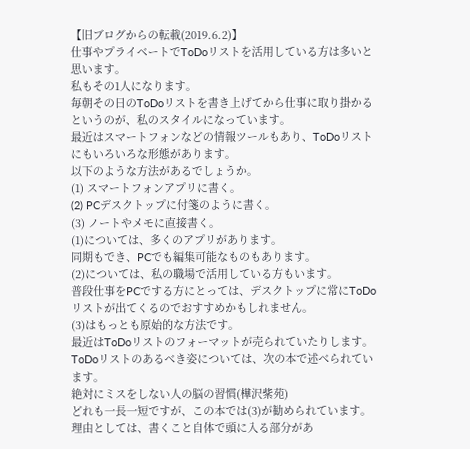【旧ブログからの転載(2019.6.2)】
仕事やプライベートでToDoリストを活用している方は多いと思います。
私もその1人になります。
毎朝その日のToDoリストを書き上げてから仕事に取り掛かるというのが、私のスタイルになっています。
最近はスマートフォンなどの情報ツールもあり、ToDoリストにもいろいろな形態があります。
以下のような方法があるでしょうか。
(1) スマートフォンアプリに書く。
(2) PCデスクトップに付箋のように書く。
(3) ノートやメモに直接書く。
(1)については、多くのアプリがあります。
同期もでき、PCでも編集可能なものもあります。
(2)については、私の職場で活用している方もいます。
普段仕事をPCでする方にとっては、デスクトップに常にToDoリストが出てくるのでおすすめかもしれません。
(3)はもっとも原始的な方法です。
最近はToDoリストのフォーマットが売られていたりします。
ToDoリストのあるべき姿については、次の本で述べられています。
絶対にミスをしない人の脳の習慣(樺沢紫苑)
どれも一長一短ですが、この本では(3)が勧められています。
理由としては、書くこと自体で頭に入る部分があ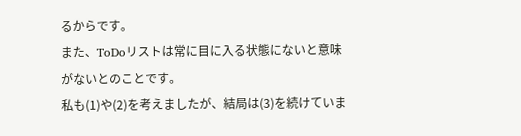るからです。
また、ToDoリストは常に目に入る状態にないと意味がないとのことです。
私も(1)や(2)を考えましたが、結局は(3)を続けていま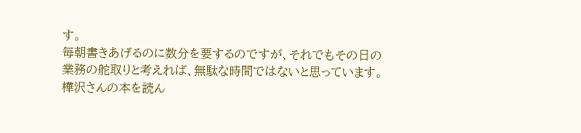す。
毎朝書きあげるのに数分を要するのですが、それでもその日の業務の舵取りと考えれば、無駄な時間ではないと思っています。
樺沢さんの本を読ん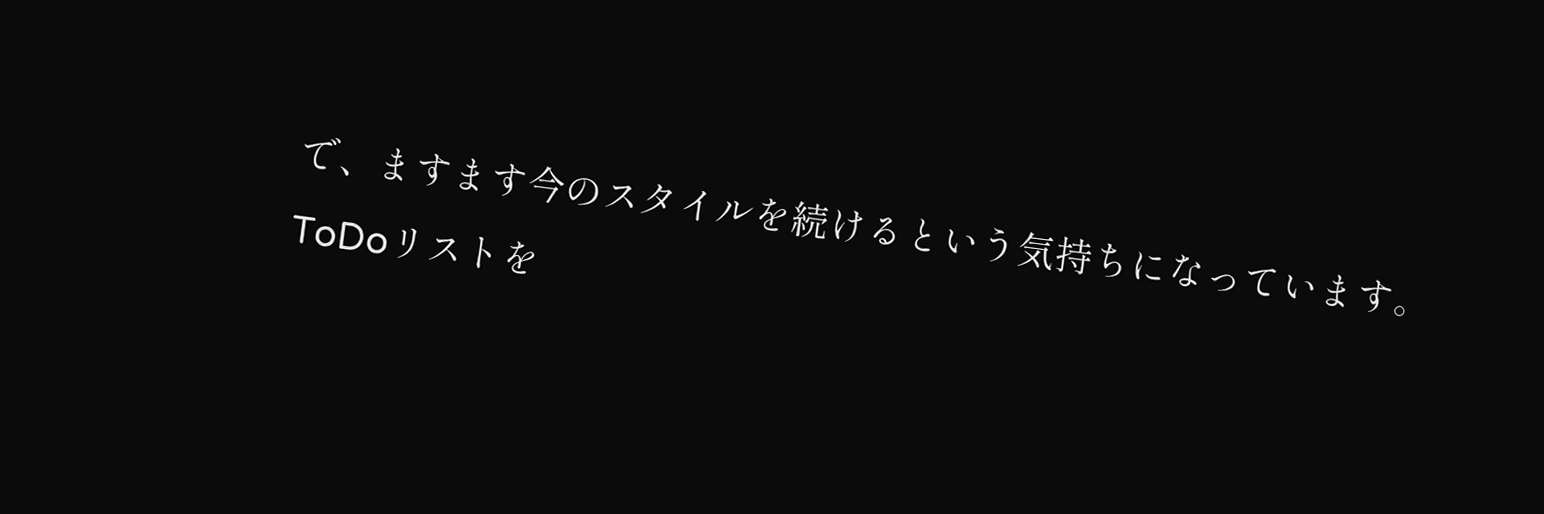で、ますます今のスタイルを続けるという気持ちになっています。
ToDoリストを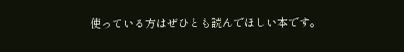使っている方はぜひとも読んでほしい本です。